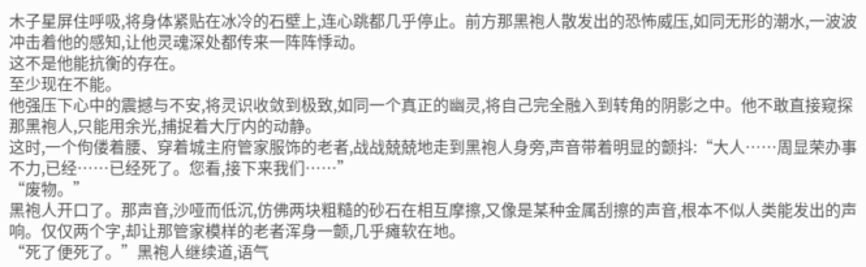木子星屏住呼吸,将身体紧贴在冰冷的石壁上,连心跳都几乎停止。前方那黑袍人散发出的恐怖威压,如同无形的潮水,一波波冲击着他的感知,让他灵魂深处都传来一阵阵悸动。
这不是他能抗衡的存在。
至少现在不能。
他强压下心中的震撼与不安,将灵识收敛到极致,如同一个真正的幽灵,将自己完全融入到转角的阴影之中。他不敢直接窥探那黑袍人,只能用余光,捕捉着大厅内的动静。
这时,一个佝偻着腰、穿着城主府管家服饰的老者,战战兢兢地走到黑袍人身旁,声音带着明显的颤抖:“大人……周显荣办事不力,已经……已经死了。您看,接下来我们……”
“废物。”
黑袍人开口了。那声音,沙哑而低沉,仿佛两块粗糙的砂石在相互摩擦,又像是某种金属刮擦的声音,根本不似人类能发出的声响。仅仅两个字,却让那管家模样的老者浑身一颤,几乎瘫软在地。
“死了便死了。”黑袍人继续道,语气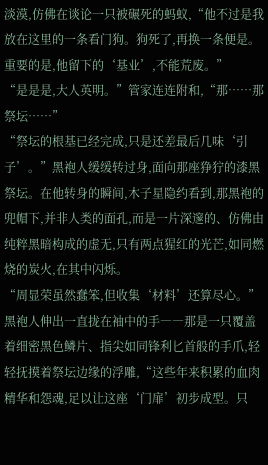淡漠,仿佛在谈论一只被碾死的蚂蚁,“他不过是我放在这里的一条看门狗。狗死了,再换一条便是。重要的是,他留下的‘基业’,不能荒废。”
“是是是,大人英明。”管家连连附和,“那……那祭坛……”
“祭坛的根基已经完成,只是还差最后几味‘引子’。”黑袍人缓缓转过身,面向那座狰狞的漆黑祭坛。在他转身的瞬间,木子星隐约看到,那黑袍的兜帽下,并非人类的面孔,而是一片深邃的、仿佛由纯粹黑暗构成的虚无,只有两点猩红的光芒,如同燃烧的炭火,在其中闪烁。
“周显荣虽然蠢笨,但收集‘材料’还算尽心。”黑袍人伸出一直拢在袖中的手――那是一只覆盖着细密黑色鳞片、指尖如同锋利匕首般的手爪,轻轻抚摸着祭坛边缘的浮雕,“这些年来积累的血肉精华和怨魂,足以让这座‘门扉’初步成型。只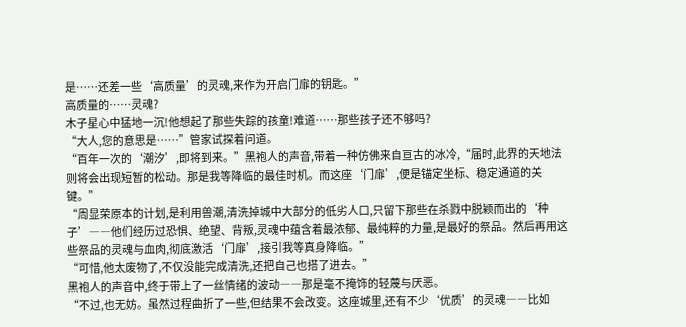是……还差一些‘高质量’的灵魂,来作为开启门扉的钥匙。”
高质量的……灵魂?
木子星心中猛地一沉!他想起了那些失踪的孩童!难道……那些孩子还不够吗?
“大人,您的意思是……”管家试探着问道。
“百年一次的‘潮汐’,即将到来。”黑袍人的声音,带着一种仿佛来自亘古的冰冷,“届时,此界的天地法则将会出现短暂的松动。那是我等降临的最佳时机。而这座‘门扉’,便是锚定坐标、稳定通道的关键。”
“周显荣原本的计划,是利用兽潮,清洗掉城中大部分的低劣人口,只留下那些在杀戮中脱颖而出的‘种子’――他们经历过恐惧、绝望、背叛,灵魂中蕴含着最浓郁、最纯粹的力量,是最好的祭品。然后再用这些祭品的灵魂与血肉,彻底激活‘门扉’,接引我等真身降临。”
“可惜,他太废物了,不仅没能完成清洗,还把自己也搭了进去。”
黑袍人的声音中,终于带上了一丝情绪的波动――那是毫不掩饰的轻蔑与厌恶。
“不过,也无妨。虽然过程曲折了一些,但结果不会改变。这座城里,还有不少‘优质’的灵魂――比如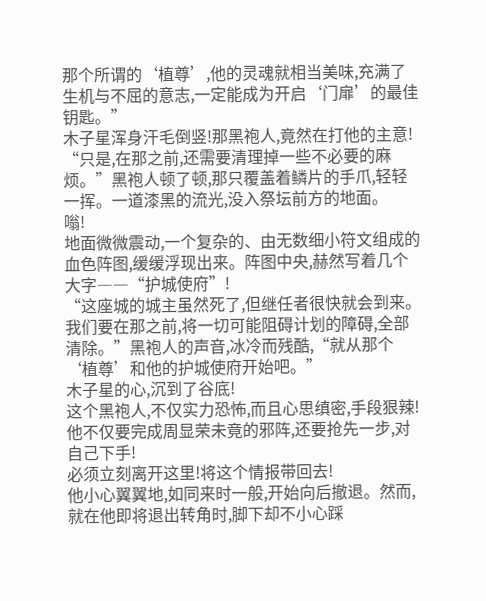那个所谓的‘植尊’,他的灵魂就相当美味,充满了生机与不屈的意志,一定能成为开启‘门扉’的最佳钥匙。”
木子星浑身汗毛倒竖!那黑袍人,竟然在打他的主意!
“只是,在那之前,还需要清理掉一些不必要的麻烦。”黑袍人顿了顿,那只覆盖着鳞片的手爪,轻轻一挥。一道漆黑的流光,没入祭坛前方的地面。
嗡!
地面微微震动,一个复杂的、由无数细小符文组成的血色阵图,缓缓浮现出来。阵图中央,赫然写着几个大字――“护城使府”!
“这座城的城主虽然死了,但继任者很快就会到来。我们要在那之前,将一切可能阻碍计划的障碍,全部清除。”黑袍人的声音,冰冷而残酷,“就从那个‘植尊’和他的护城使府开始吧。”
木子星的心,沉到了谷底!
这个黑袍人,不仅实力恐怖,而且心思缜密,手段狠辣!他不仅要完成周显荣未竟的邪阵,还要抢先一步,对自己下手!
必须立刻离开这里!将这个情报带回去!
他小心翼翼地,如同来时一般,开始向后撤退。然而,就在他即将退出转角时,脚下却不小心踩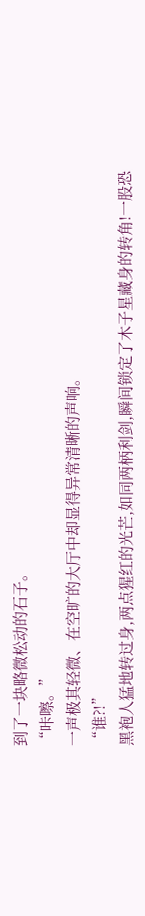到了一块略微松动的石子。
“咔嚓。”
一声极其轻微、在空旷的大厅中却显得异常清晰的声响。
“谁?!”
黑袍人猛地转过身,两点猩红的光芒,如同两柄利剑,瞬间锁定了木子星藏身的转角!一股恐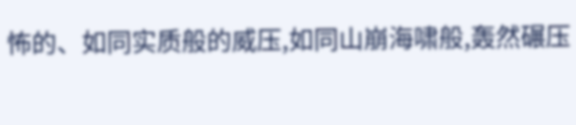怖的、如同实质般的威压,如同山崩海啸般,轰然碾压